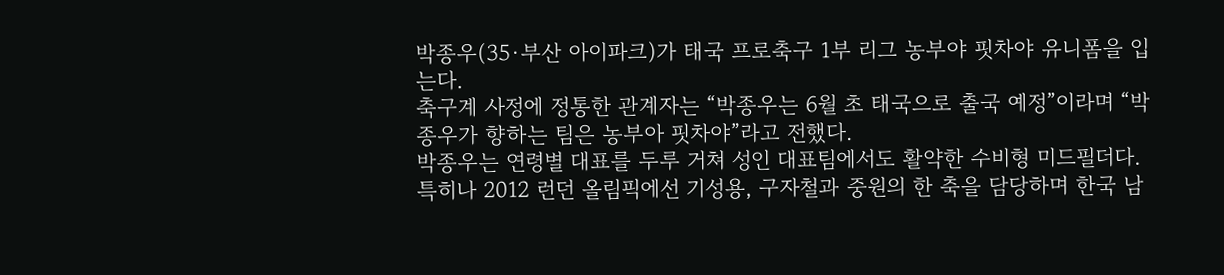박종우(35·부산 아이파크)가 태국 프로축구 1부 리그 농부야 핏차야 유니폼을 입는다.
축구계 사정에 정통한 관계자는 “박종우는 6월 초 태국으로 출국 예정”이라며 “박종우가 향하는 팀은 농부아 핏차야”라고 전했다.
박종우는 연령별 대표를 두루 거쳐 성인 대표팀에서도 활약한 수비형 미드필더다. 특히나 2012 런던 올림픽에선 기성용, 구자철과 중원의 한 축을 담당하며 한국 남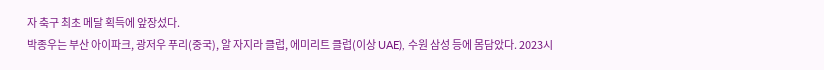자 축구 최초 메달 획득에 앞장섰다.
박종우는 부산 아이파크, 광저우 푸리(중국), 알 자지라 클럽, 에미리트 클럽(이상 UAE), 수원 삼성 등에 몸담았다. 2023시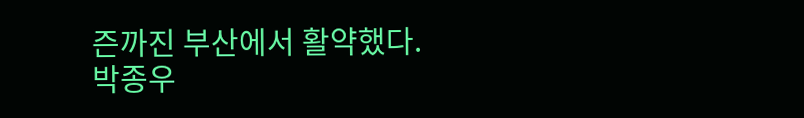즌까진 부산에서 활약했다.
박종우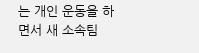는 개인 운동을 하면서 새 소속팀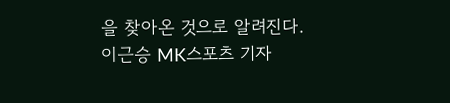을 찾아온 것으로 알려진다.
이근승 MK스포츠 기자